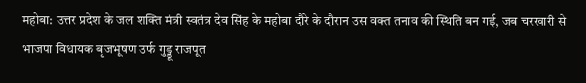महोबा: उत्तर प्रदेश के जल शक्ति मंत्री स्वतंत्र देव सिंह के महोबा दौरे के दौरान उस वक्त तनाव की स्थिति बन गई, जब चरखारी से भाजपा विधायक बृजभूषण उर्फ गुड्डू राजपूत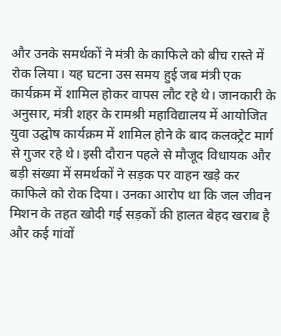और उनके समर्थकों ने मंत्री के काफिले को बीच रास्ते में रोक लिया। यह घटना उस समय हुई जब मंत्री एक कार्यक्रम में शामिल होकर वापस लौट रहे थे। जानकारी के अनुसार, मंत्री शहर के रामश्री महाविद्यालय में आयोजित युवा उद्घोष कार्यक्रम में शामिल होने के बाद कलक्ट्रेट मार्ग से गुजर रहे थे। इसी दौरान पहले से मौजूद विधायक और बड़ी संख्या में समर्थकों ने सड़क पर वाहन खड़े कर काफिले को रोक दिया। उनका आरोप था कि जल जीवन मिशन के तहत खोदी गई सड़कों की हालत बेहद खराब है और कई गांवों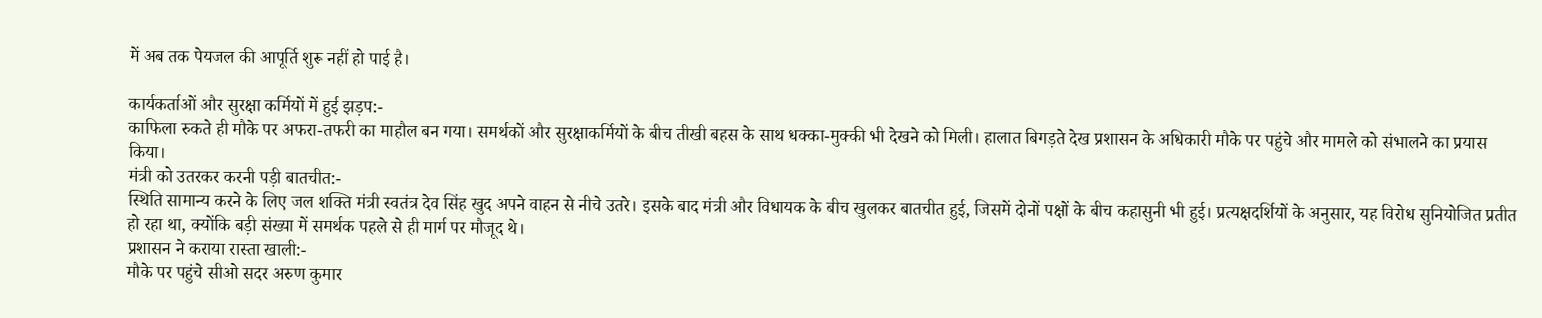में अब तक पेयजल की आपूर्ति शुरू नहीं हो पाई है।

कार्यकर्ताओं और सुरक्षा कर्मियों में हुई झड़प:-
काफिला रुकते ही मौके पर अफरा-तफरी का माहौल बन गया। समर्थकों और सुरक्षाकर्मियों के बीच तीखी बहस के साथ धक्का-मुक्की भी देखने को मिली। हालात बिगड़ते देख प्रशासन के अधिकारी मौके पर पहुंचे और मामले को संभालने का प्रयास किया।
मंत्री को उतरकर करनी पड़ी बातचीत:-
स्थिति सामान्य करने के लिए जल शक्ति मंत्री स्वतंत्र देव सिंह खुद अपने वाहन से नीचे उतरे। इसके बाद मंत्री और विधायक के बीच खुलकर बातचीत हुई, जिसमें दोनों पक्षों के बीच कहासुनी भी हुई। प्रत्यक्षदर्शियों के अनुसार, यह विरोध सुनियोजित प्रतीत हो रहा था, क्योंकि बड़ी संख्या में समर्थक पहले से ही मार्ग पर मौजूद थे।
प्रशासन ने कराया रास्ता खाली:-
मौके पर पहुंचे सीओ सदर अरुण कुमार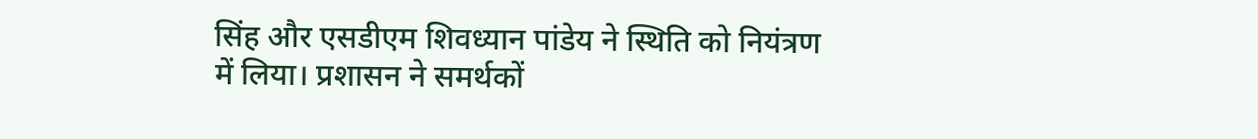सिंह और एसडीएम शिवध्यान पांडेय ने स्थिति को नियंत्रण में लिया। प्रशासन ने समर्थकों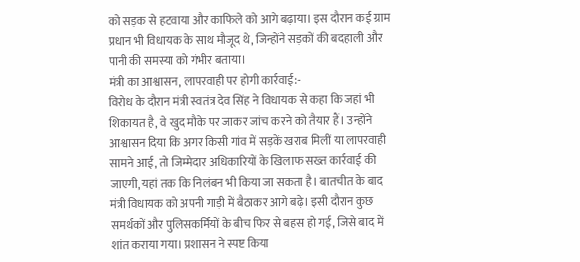को सड़क से हटवाया और काफिले को आगे बढ़ाया। इस दौरान कई ग्राम प्रधान भी विधायक के साथ मौजूद थे, जिन्होंने सड़कों की बदहाली और पानी की समस्या को गंभीर बताया।
मंत्री का आश्वासन, लापरवाही पर होगी कार्रवाई:-
विरोध के दौरान मंत्री स्वतंत्र देव सिंह ने विधायक से कहा कि जहां भी शिकायत है, वे खुद मौके पर जाकर जांच करने को तैयार हैं। उन्होंने आश्वासन दिया कि अगर किसी गांव में सड़कें खराब मिलीं या लापरवाही सामने आई, तो जिम्मेदार अधिकारियों के खिलाफ सख्त कार्रवाई की जाएगी, यहां तक कि निलंबन भी किया जा सकता है। बातचीत के बाद मंत्री विधायक को अपनी गाड़ी में बैठाकर आगे बढ़े। इसी दौरान कुछ समर्थकों और पुलिसकर्मियों के बीच फिर से बहस हो गई, जिसे बाद में शांत कराया गया। प्रशासन ने स्पष्ट किया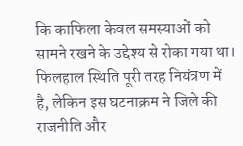कि काफिला केवल समस्याओं को सामने रखने के उद्देश्य से रोका गया था। फिलहाल स्थिति पूरी तरह नियंत्रण में है, लेकिन इस घटनाक्रम ने जिले की राजनीति और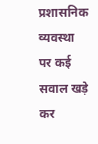प्रशासनिक व्यवस्था पर कई सवाल खड़े कर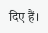दिए हैं।